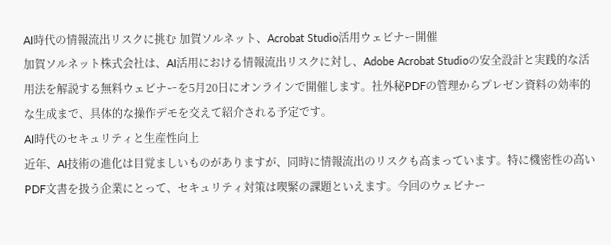AI時代の情報流出リスクに挑む 加賀ソルネット、Acrobat Studio活用ウェビナー開催
加賀ソルネット株式会社は、AI活用における情報流出リスクに対し、Adobe Acrobat Studioの安全設計と実践的な活用法を解説する無料ウェビナーを5月20日にオンラインで開催します。社外秘PDFの管理からプレゼン資料の効率的な生成まで、具体的な操作デモを交えて紹介される予定です。
AI時代のセキュリティと生産性向上
近年、AI技術の進化は目覚ましいものがありますが、同時に情報流出のリスクも高まっています。特に機密性の高いPDF文書を扱う企業にとって、セキュリティ対策は喫緊の課題といえます。今回のウェビナー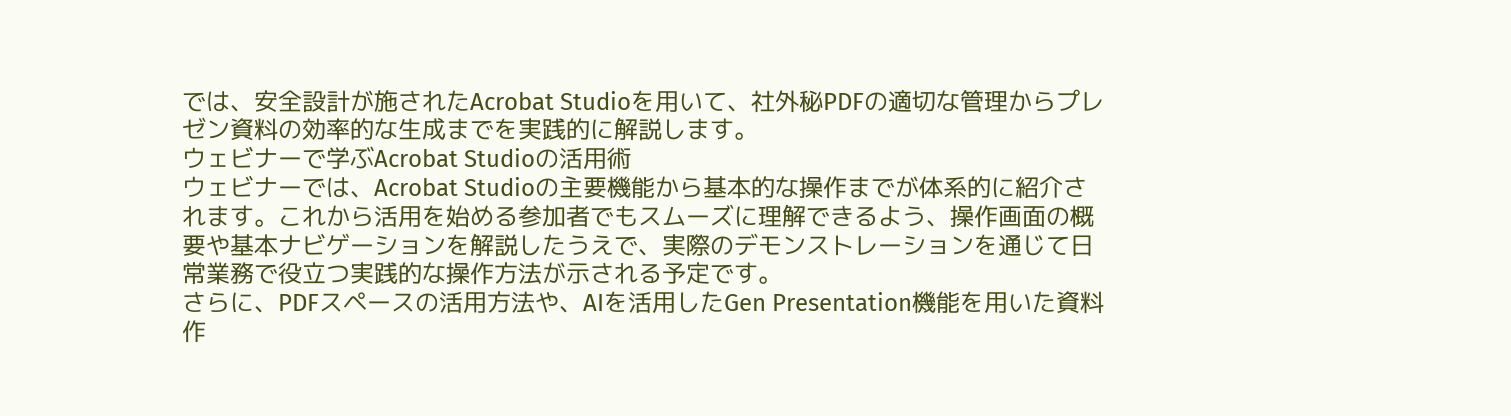では、安全設計が施されたAcrobat Studioを用いて、社外秘PDFの適切な管理からプレゼン資料の効率的な生成までを実践的に解説します。
ウェビナーで学ぶAcrobat Studioの活用術
ウェビナーでは、Acrobat Studioの主要機能から基本的な操作までが体系的に紹介されます。これから活用を始める参加者でもスムーズに理解できるよう、操作画面の概要や基本ナビゲーションを解説したうえで、実際のデモンストレーションを通じて日常業務で役立つ実践的な操作方法が示される予定です。
さらに、PDFスペースの活用方法や、AIを活用したGen Presentation機能を用いた資料作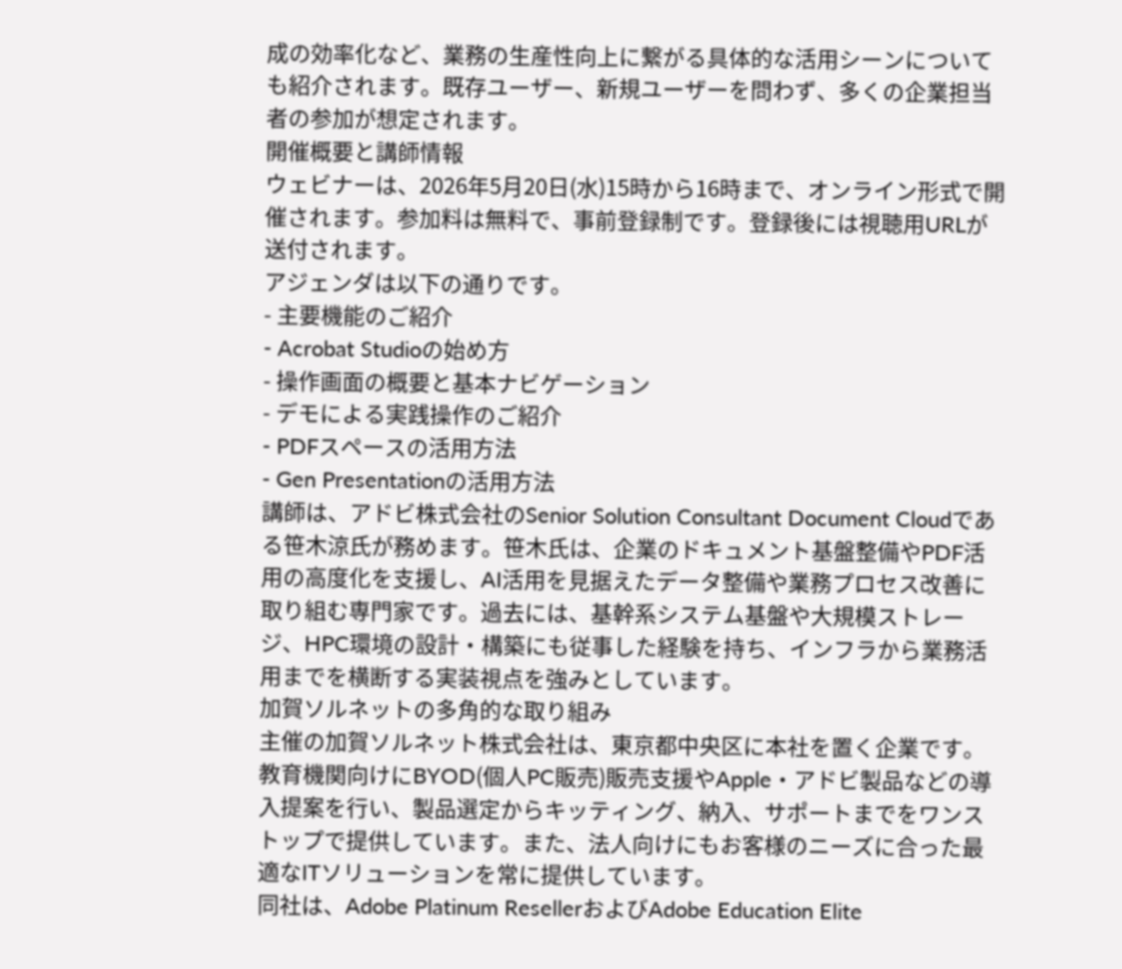成の効率化など、業務の生産性向上に繋がる具体的な活用シーンについても紹介されます。既存ユーザー、新規ユーザーを問わず、多くの企業担当者の参加が想定されます。
開催概要と講師情報
ウェビナーは、2026年5月20日(水)15時から16時まで、オンライン形式で開催されます。参加料は無料で、事前登録制です。登録後には視聴用URLが送付されます。
アジェンダは以下の通りです。
- 主要機能のご紹介
- Acrobat Studioの始め方
- 操作画面の概要と基本ナビゲーション
- デモによる実践操作のご紹介
- PDFスペースの活用方法
- Gen Presentationの活用方法
講師は、アドビ株式会社のSenior Solution Consultant Document Cloudである笹木涼氏が務めます。笹木氏は、企業のドキュメント基盤整備やPDF活用の高度化を支援し、AI活用を見据えたデータ整備や業務プロセス改善に取り組む専門家です。過去には、基幹系システム基盤や大規模ストレージ、HPC環境の設計・構築にも従事した経験を持ち、インフラから業務活用までを横断する実装視点を強みとしています。
加賀ソルネットの多角的な取り組み
主催の加賀ソルネット株式会社は、東京都中央区に本社を置く企業です。教育機関向けにBYOD(個人PC販売)販売支援やApple・アドビ製品などの導入提案を行い、製品選定からキッティング、納入、サポートまでをワンストップで提供しています。また、法人向けにもお客様のニーズに合った最適なITソリューションを常に提供しています。
同社は、Adobe Platinum ResellerおよびAdobe Education Elite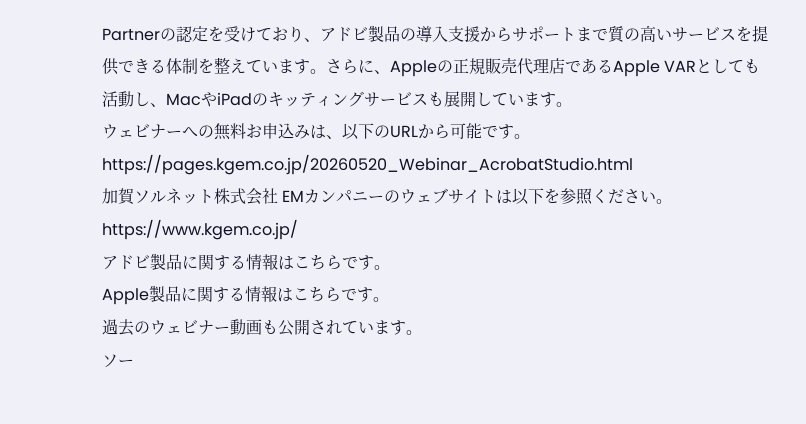Partnerの認定を受けており、アドビ製品の導入支援からサポートまで質の高いサービスを提供できる体制を整えています。さらに、Appleの正規販売代理店であるApple VARとしても活動し、MacやiPadのキッティングサービスも展開しています。
ウェビナーへの無料お申込みは、以下のURLから可能です。
https://pages.kgem.co.jp/20260520_Webinar_AcrobatStudio.html
加賀ソルネット株式会社 EMカンパニーのウェブサイトは以下を参照ください。
https://www.kgem.co.jp/
アドビ製品に関する情報はこちらです。
Apple製品に関する情報はこちらです。
過去のウェビナー動画も公開されています。
ソー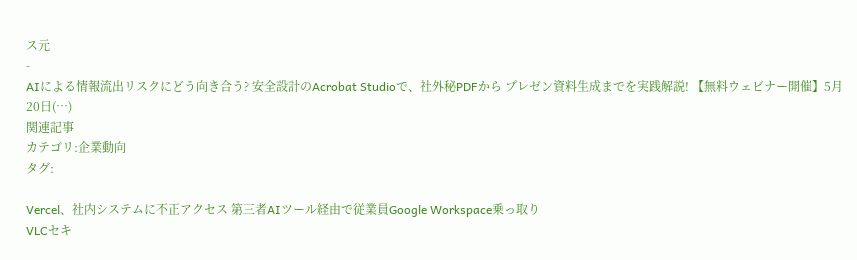ス元
-
AIによる情報流出リスクにどう向き合う? 安全設計のAcrobat Studioで、社外秘PDFから プレゼン資料生成までを実践解説! 【無料ウェビナー開催】5月20日(…)
関連記事
カテゴリ:企業動向
タグ:

Vercel、社内システムに不正アクセス 第三者AIツール経由で従業員Google Workspace乗っ取り
VLCセキ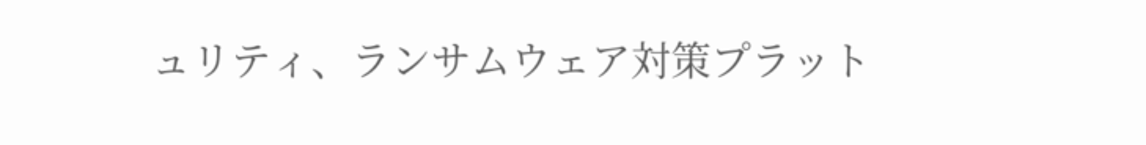ュリティ、ランサムウェア対策プラット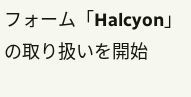フォーム「Halcyon」の取り扱いを開始